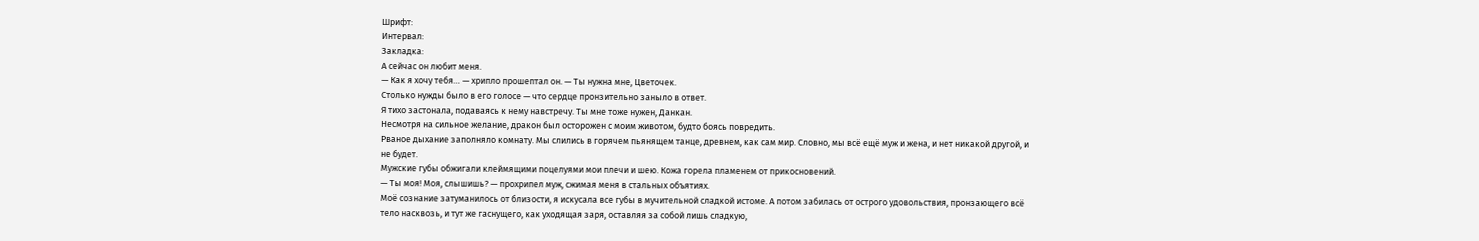Шрифт:
Интервал:
Закладка:
А сейчас он любит меня.
— Как я хочу тебя… — хрипло прошептал он. — Ты нужна мне, Цветочек.
Столько нужды было в его голосе — что сердце пронзительно заныло в ответ.
Я тихо застонала, подаваясь к нему навстречу. Ты мне тоже нужен, Данкан.
Несмотря на сильное желание, дракон был осторожен с моим животом, будто боясь повредить.
Рваное дыхание заполняло комнату. Мы слились в горячем пьянящем танце, древнем, как сам мир. Словно, мы всё ещё муж и жена, и нет никакой другой, и не будет.
Мужские губы обжигали клеймящими поцелуями мои плечи и шею. Кожа горела пламенем от прикосновений.
— Ты моя! Моя, слышишь? — прохрипел муж, сжимая меня в стальных объятиях.
Моё сознание затуманилось от близости, я искусала все губы в мучительной сладкой истоме. А потом забилась от острого удовольствия, пронзающего всё тело насквозь, и тут же гаснущего, как уходящая заря, оставляя за собой лишь сладкую,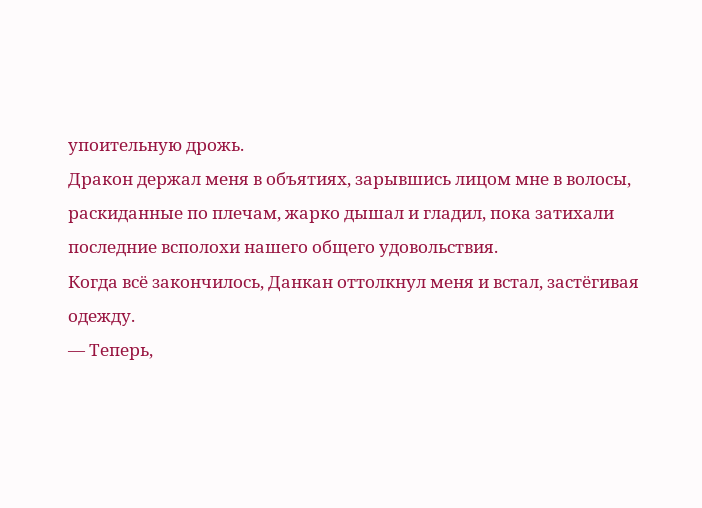упоительную дрожь.
Дракон держал меня в объятиях, зарывшись лицом мне в волосы, раскиданные по плечам, жарко дышал и гладил, пока затихали последние всполохи нашего общего удовольствия.
Когда всё закончилось, Данкан оттолкнул меня и встал, застёгивая одежду.
— Теперь,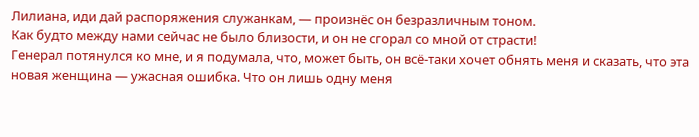Лилиана, иди дай распоряжения служанкам, — произнёс он безразличным тоном.
Как будто между нами сейчас не было близости, и он не сгорал со мной от страсти!
Генерал потянулся ко мне, и я подумала, что, может быть, он всё-таки хочет обнять меня и сказать, что эта новая женщина — ужасная ошибка. Что он лишь одну меня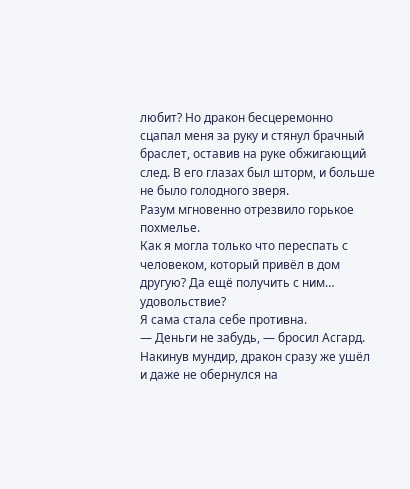любит? Но дракон бесцеремонно сцапал меня за руку и стянул брачный браслет, оставив на руке обжигающий след. В его глазах был шторм, и больше не было голодного зверя.
Разум мгновенно отрезвило горькое похмелье.
Как я могла только что переспать с человеком, который привёл в дом другую? Да ещё получить с ним… удовольствие?
Я сама стала себе противна.
— Деньги не забудь, — бросил Асгард.
Накинув мундир, дракон сразу же ушёл и даже не обернулся на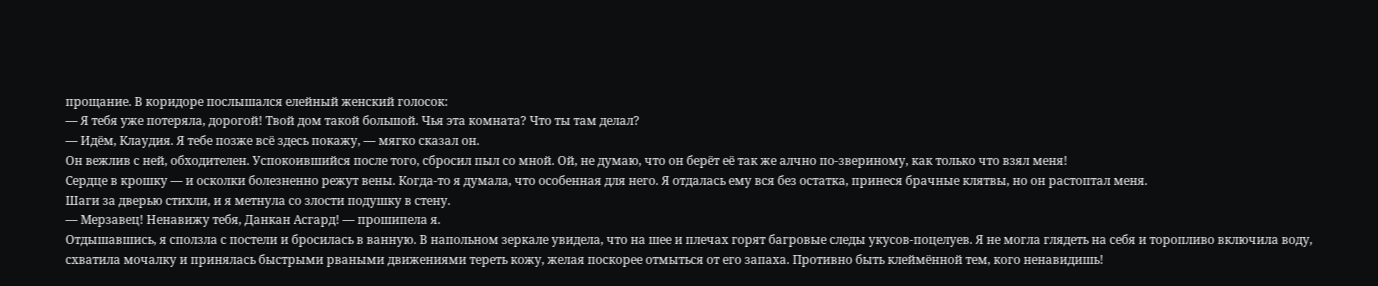прощание. В коридоре послышался елейный женский голосок:
— Я тебя уже потеряла, дорогой! Твой дом такой большой. Чья эта комната? Что ты там делал?
— Идём, Клаудия. Я тебе позже всё здесь покажу, — мягко сказал он.
Он вежлив с ней, обходителен. Успокоившийся после того, сбросил пыл со мной. Ой, не думаю, что он берёт её так же алчно по-звериному, как только что взял меня!
Сердце в крошку — и осколки болезненно режут вены. Когда-то я думала, что особенная для него. Я отдалась ему вся без остатка, принеся брачные клятвы, но он растоптал меня.
Шаги за дверью стихли, и я метнула со злости подушку в стену.
— Мерзавец! Ненавижу тебя, Данкан Асгард! — прошипела я.
Отдышавшись, я сползла с постели и бросилась в ванную. В напольном зеркале увидела, что на шее и плечах горят багровые следы укусов-поцелуев. Я не могла глядеть на себя и торопливо включила воду, схватила мочалку и принялась быстрыми рваными движениями тереть кожу, желая поскорее отмыться от его запаха. Противно быть клеймённой тем, кого ненавидишь!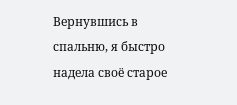Вернувшись в спальню, я быстро надела своё старое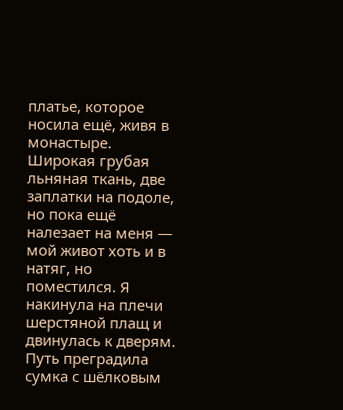платье, которое носила ещё, живя в монастыре. Широкая грубая льняная ткань, две заплатки на подоле, но пока ещё налезает на меня — мой живот хоть и в натяг, но поместился. Я накинула на плечи шерстяной плащ и двинулась к дверям.
Путь преградила сумка с шёлковым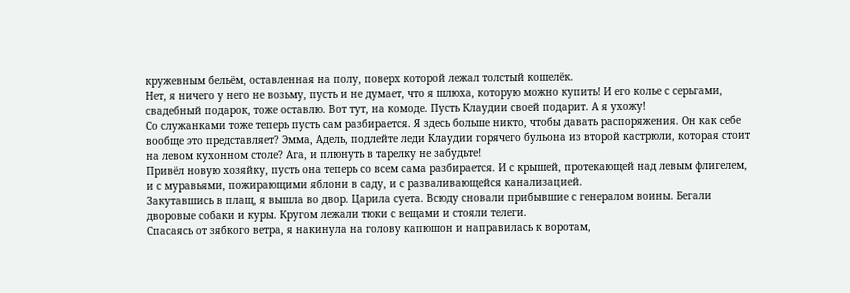кружевным бельём, оставленная на полу, поверх которой лежал толстый кошелёк.
Нет, я ничего у него не возьму, пусть и не думает, что я шлюха, которую можно купить! И его колье с серьгами, свадебный подарок, тоже оставлю. Вот тут, на комоде. Пусть Клаудии своей подарит. А я ухожу!
Со служанками тоже теперь пусть сам разбирается. Я здесь больше никто, чтобы давать распоряжения. Он как себе вообще это представляет? Эмма, Адель, подлейте леди Клаудии горячего бульона из второй кастрюли, которая стоит на левом кухонном столе? Ага, и плюнуть в тарелку не забудьте!
Привёл новую хозяйку, пусть она теперь со всем сама разбирается. И с крышей, протекающей над левым флигелем, и с муравьями, пожирающими яблони в саду, и с разваливающейся канализацией.
Закутавшись в плащ, я вышла во двор. Царила суета. Всюду сновали прибывшие с генералом воины. Бегали дворовые собаки и куры. Кругом лежали тюки с вещами и стояли телеги.
Спасаясь от зябкого ветра, я накинула на голову капюшон и направилась к воротам,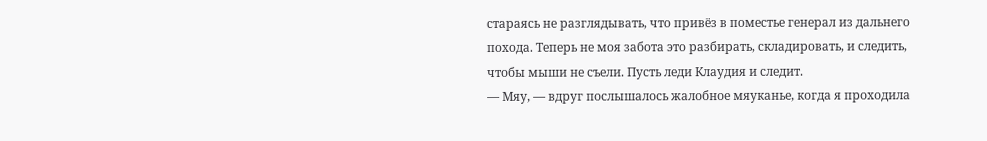стараясь не разглядывать, что привёз в поместье генерал из дальнего похода. Теперь не моя забота это разбирать, складировать, и следить, чтобы мыши не съели. Пусть леди Клаудия и следит.
— Мяу, — вдруг послышалось жалобное мяуканье, когда я проходила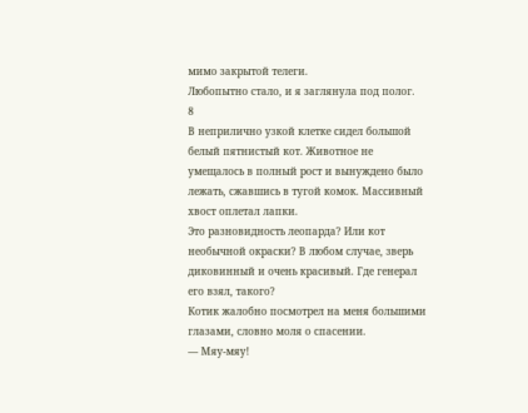мимо закрытой телеги.
Любопытно стало, и я заглянула под полог.
8
В неприлично узкой клетке сидел большой белый пятнистый кот. Животное не умещалось в полный рост и вынуждено было лежать, сжавшись в тугой комок. Массивный хвост оплетал лапки.
Это разновидность леопарда? Или кот необычной окраски? В любом случае, зверь диковинный и очень красивый. Где генерал его взял, такого?
Котик жалобно посмотрел на меня большими глазами, словно моля о спасении.
— Мяу-мяу!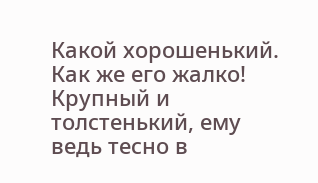Какой хорошенький. Как же его жалко! Крупный и толстенький, ему ведь тесно в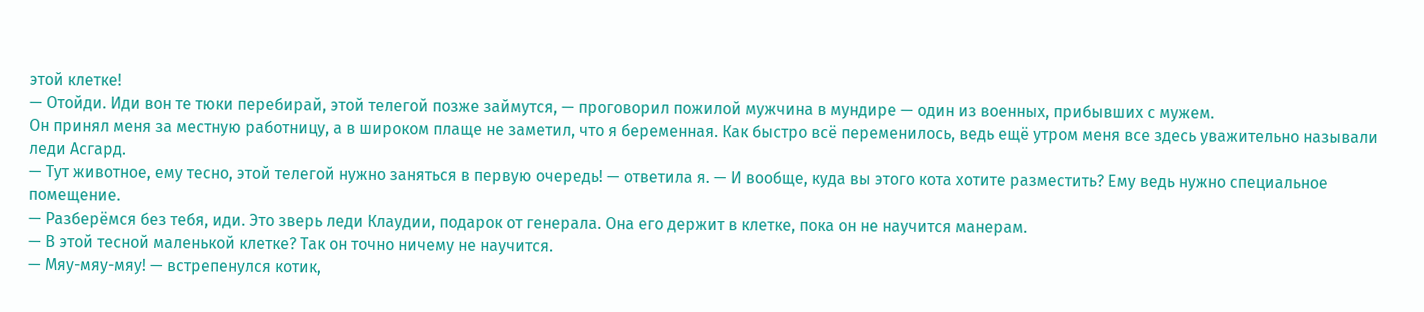этой клетке!
— Отойди. Иди вон те тюки перебирай, этой телегой позже займутся, — проговорил пожилой мужчина в мундире — один из военных, прибывших с мужем.
Он принял меня за местную работницу, а в широком плаще не заметил, что я беременная. Как быстро всё переменилось, ведь ещё утром меня все здесь уважительно называли леди Асгард.
— Тут животное, ему тесно, этой телегой нужно заняться в первую очередь! — ответила я. — И вообще, куда вы этого кота хотите разместить? Ему ведь нужно специальное помещение.
— Разберёмся без тебя, иди. Это зверь леди Клаудии, подарок от генерала. Она его держит в клетке, пока он не научится манерам.
— В этой тесной маленькой клетке? Так он точно ничему не научится.
— Мяу-мяу-мяу! — встрепенулся котик,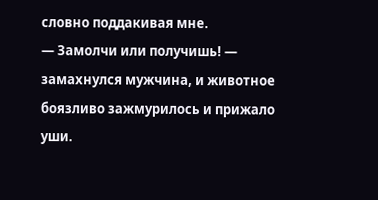словно поддакивая мне.
— Замолчи или получишь! — замахнулся мужчина, и животное боязливо зажмурилось и прижало уши.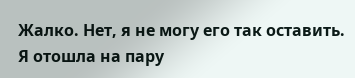Жалко. Нет, я не могу его так оставить.
Я отошла на пару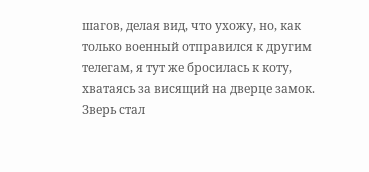шагов, делая вид, что ухожу, но, как только военный отправился к другим телегам, я тут же бросилась к коту, хватаясь за висящий на дверце замок. Зверь стал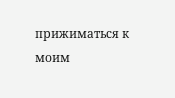прижиматься к моим